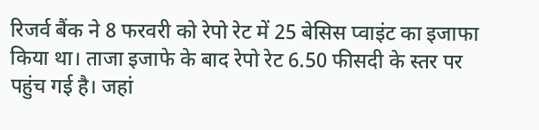रिजर्व बैंक ने 8 फरवरी को रेपो रेट में 25 बेसिस प्वाइंट का इजाफा किया था। ताजा इजाफे के बाद रेपो रेट 6.50 फीसदी के स्तर पर पहुंच गई है। जहां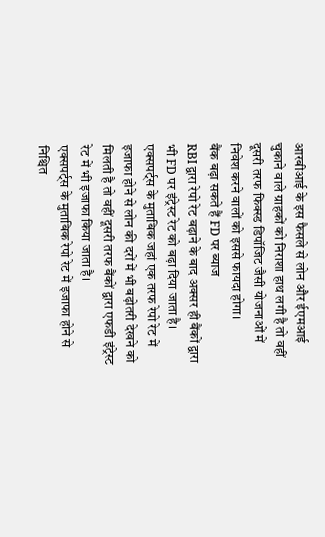आरबीआई के इस फैसले से लोन और ईएमआई चुकाने वाले ग्राहकों को निराशा हाथ लगी है तो वहीं दूसरी तरफ फिक्स्ड डिपॉजिट जैसी योजनाओं में निवेश करने वालों को इससे फायदा होगा।
बैंक बढ़ा सकते हैं FD पर ब्याज
RBI द्वारा रेपो रेट बढ़ाने के बाद अक्सर ही बैंकों द्वारा भी FD पर इंट्रेस्ट रेट को बढ़ा दिया जाता है। एक्सपर्ट्स के मुताबिक जहां एक तरफ रेपो रेट में इजाफा होने से लोन की दरों में भी बढ़ोतरी देखने को मिलती है तो वहीं दूसरी तरफ बैंकों द्वारा एफडी इंट्रेस्ट रेट में भी इजाफा किया जाता है।
एक्सपर्ट्स के मुताबिक रेपो रेट में इजाफा होने से निश्चित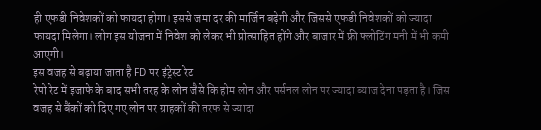ही एफडी निवेशकों को फायदा होगा। इससे जमा दर की मार्जिन बढ़ेगी और जिससे एफडी निवेशकों को ज्यादा फायदा मिलेगा। लोग इस योजना में निवेश को लेकर भी प्रोत्साहित होंगे और बाजार में फ्री फ्लोटिंग मनी में भी कमी आएगी।
इस वजह से बढ़ाया जाता है FD पर इंट्रेस्ट रेट
रेपो रेट में इजाफे के बाद सभी तरह के लोन जैसे कि होम लोन और पर्सनल लोन पर ज्यादा ब्याज देना पड़ता है। जिस वजह से बैंकों को दिए गए लोन पर ग्राहकों की तरफ से ज्यादा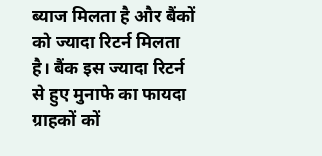ब्याज मिलता है और बैंकों को ज्यादा रिटर्न मिलता है। बैंक इस ज्यादा रिटर्न से हुए मुनाफे का फायदा ग्राहकों कों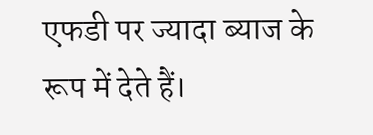एफडी पर ज्यादा ब्याज के रूप में देते हैं।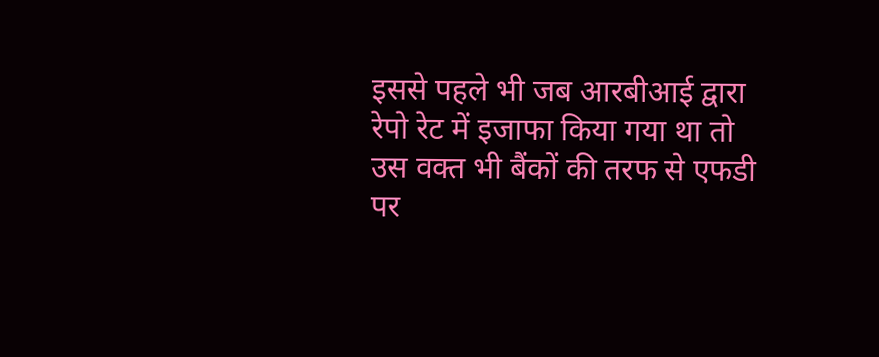इससे पहले भी जब आरबीआई द्वारा रेपो रेट में इजाफा किया गया था तो उस वक्त भी बैंकों की तरफ से एफडी पर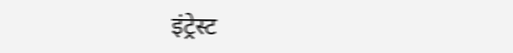इंट्रेस्ट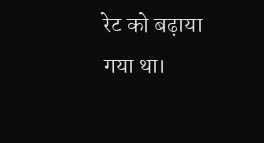रेट को बढ़ाया गया था।